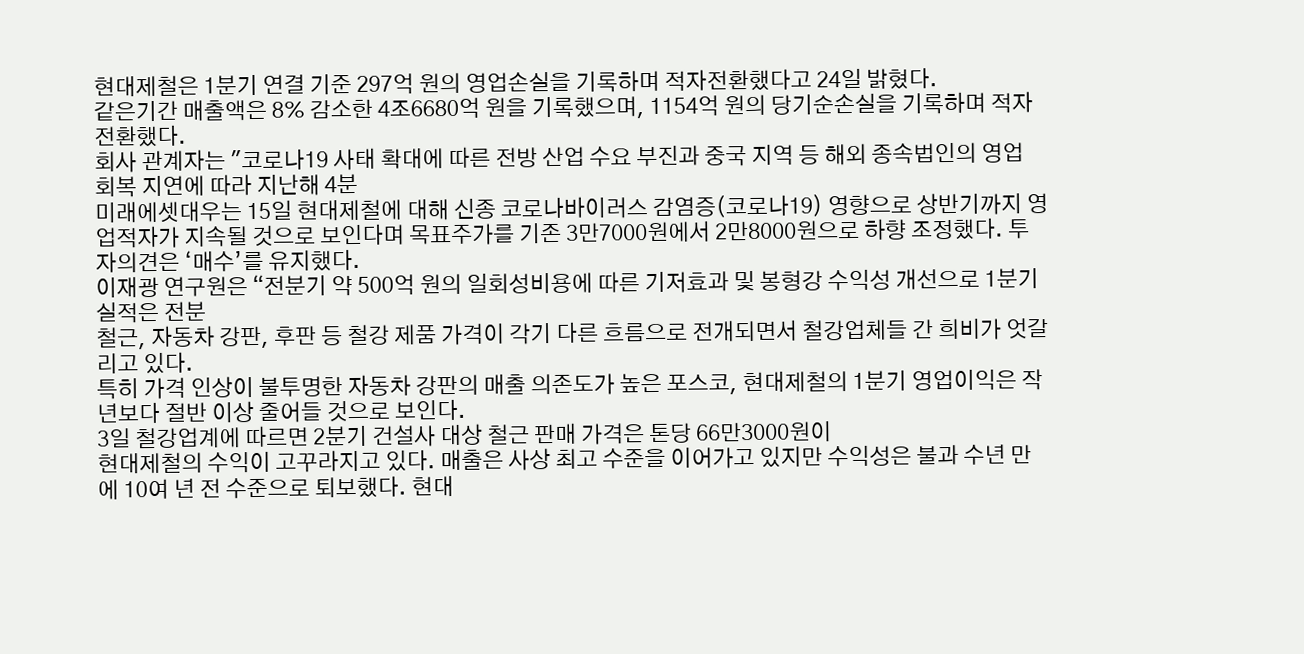현대제철은 1분기 연결 기준 297억 원의 영업손실을 기록하며 적자전환했다고 24일 밝혔다.
같은기간 매출액은 8% 감소한 4조6680억 원을 기록했으며, 1154억 원의 당기순손실을 기록하며 적자전환했다.
회사 관계자는 "코로나19 사태 확대에 따른 전방 산업 수요 부진과 중국 지역 등 해외 종속법인의 영업 회복 지연에 따라 지난해 4분
미래에셋대우는 15일 현대제철에 대해 신종 코로나바이러스 감염증(코로나19) 영향으로 상반기까지 영업적자가 지속될 것으로 보인다며 목표주가를 기존 3만7000원에서 2만8000원으로 하향 조정했다. 투자의견은 ‘매수’를 유지했다.
이재광 연구원은 “전분기 약 500억 원의 일회성비용에 따른 기저효과 및 봉형강 수익성 개선으로 1분기 실적은 전분
철근, 자동차 강판, 후판 등 철강 제품 가격이 각기 다른 흐름으로 전개되면서 철강업체들 간 희비가 엇갈리고 있다.
특히 가격 인상이 불투명한 자동차 강판의 매출 의존도가 높은 포스코, 현대제철의 1분기 영업이익은 작년보다 절반 이상 줄어들 것으로 보인다.
3일 철강업계에 따르면 2분기 건설사 대상 철근 판매 가격은 톤당 66만3000원이
현대제철의 수익이 고꾸라지고 있다. 매출은 사상 최고 수준을 이어가고 있지만 수익성은 불과 수년 만에 10여 년 전 수준으로 퇴보했다. 현대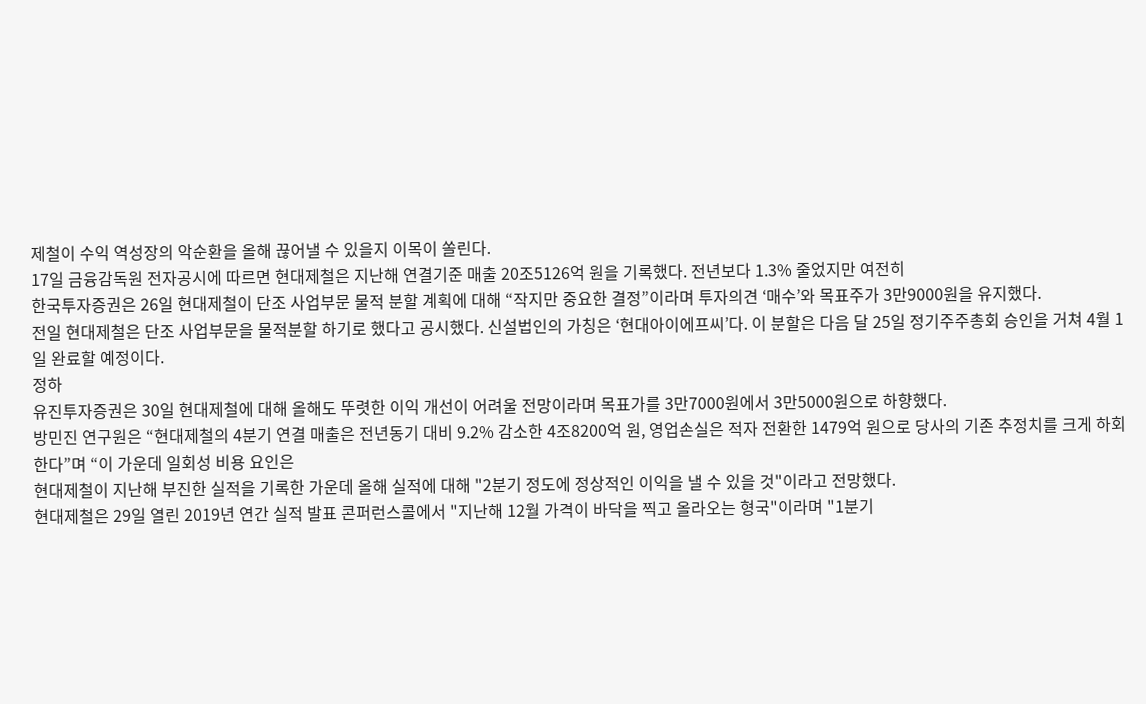제철이 수익 역성장의 악순환을 올해 끊어낼 수 있을지 이목이 쏠린다.
17일 금융감독원 전자공시에 따르면 현대제철은 지난해 연결기준 매출 20조5126억 원을 기록했다. 전년보다 1.3% 줄었지만 여전히
한국투자증권은 26일 현대제철이 단조 사업부문 물적 분할 계획에 대해 “작지만 중요한 결정”이라며 투자의견 ‘매수’와 목표주가 3만9000원을 유지했다.
전일 현대제철은 단조 사업부문을 물적분할 하기로 했다고 공시했다. 신설법인의 가칭은 ‘현대아이에프씨’다. 이 분할은 다음 달 25일 정기주주총회 승인을 거쳐 4월 1일 완료할 예정이다.
정하
유진투자증권은 30일 현대제철에 대해 올해도 뚜렷한 이익 개선이 어려울 전망이라며 목표가를 3만7000원에서 3만5000원으로 하향했다.
방민진 연구원은 “현대제철의 4분기 연결 매출은 전년동기 대비 9.2% 감소한 4조8200억 원, 영업손실은 적자 전환한 1479억 원으로 당사의 기존 추정치를 크게 하회한다”며 “이 가운데 일회성 비용 요인은
현대제철이 지난해 부진한 실적을 기록한 가운데 올해 실적에 대해 "2분기 정도에 정상적인 이익을 낼 수 있을 것"이라고 전망했다.
현대제철은 29일 열린 2019년 연간 실적 발표 콘퍼런스콜에서 "지난해 12월 가격이 바닥을 찍고 올라오는 형국"이라며 "1분기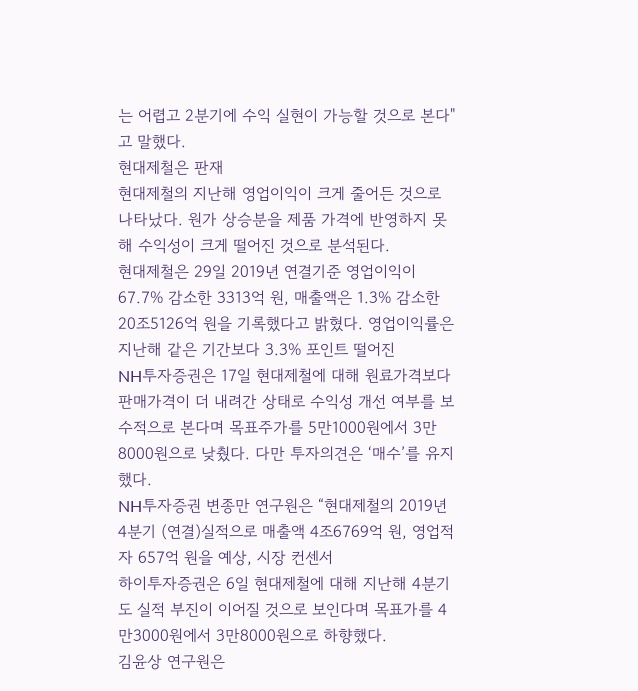는 어렵고 2분기에 수익 실현이 가능할 것으로 본다"고 말했다.
현대제철은 판재
현대제철의 지난해 영업이익이 크게 줄어든 것으로 나타났다. 원가 상승분을 제품 가격에 반영하지 못해 수익성이 크게 떨어진 것으로 분석된다.
현대제철은 29일 2019년 연결기준 영업이익이 67.7% 감소한 3313억 원, 매출액은 1.3% 감소한 20조5126억 원을 기록했다고 밝혔다. 영업이익률은 지난해 같은 기간보다 3.3% 포인트 떨어진
NH투자증권은 17일 현대제철에 대해 원료가격보다 판매가격이 더 내려간 상태로 수익성 개선 여부를 보수적으로 본다며 목표주가를 5만1000원에서 3만8000원으로 낮췄다. 다만 투자의견은 ‘매수’를 유지했다.
NH투자증권 변종만 연구원은 “현대제철의 2019년 4분기 (연결)실적으로 매출액 4조6769억 원, 영업적자 657억 원을 예상, 시장 컨센서
하이투자증권은 6일 현대제철에 대해 지난해 4분기도 실적 부진이 이어질 것으로 보인다며 목표가를 4만3000원에서 3만8000원으로 하향했다.
김윤상 연구원은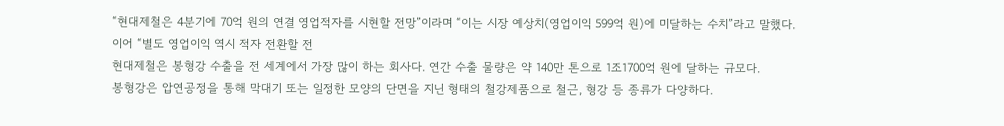“현대제철은 4분기에 70억 원의 연결 영업적자를 시현할 전망”이라며 “이는 시장 예상치(영업이익 599억 원)에 미달하는 수치”라고 말했다.
이어 “별도 영업이익 역시 적자 전환할 전
현대제철은 봉형강 수출을 전 세계에서 가장 많이 하는 회사다. 연간 수출 물량은 약 140만 톤으로 1조1700억 원에 달하는 규모다.
봉형강은 압연공정을 통해 막대기 또는 일정한 모양의 단면을 지닌 형태의 철강제품으로 철근, 형강 등 종류가 다양하다.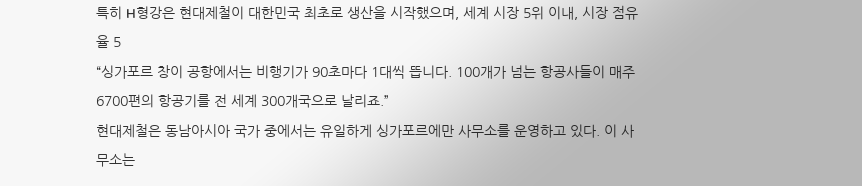특히 H형강은 현대제철이 대한민국 최초로 생산을 시작했으며, 세계 시장 5위 이내, 시장 점유율 5
“싱가포르 창이 공항에서는 비행기가 90초마다 1대씩 뜹니다. 100개가 넘는 항공사들이 매주 6700편의 항공기를 전 세계 300개국으로 날리죠.”
현대제철은 동남아시아 국가 중에서는 유일하게 싱가포르에만 사무소를 운영하고 있다. 이 사무소는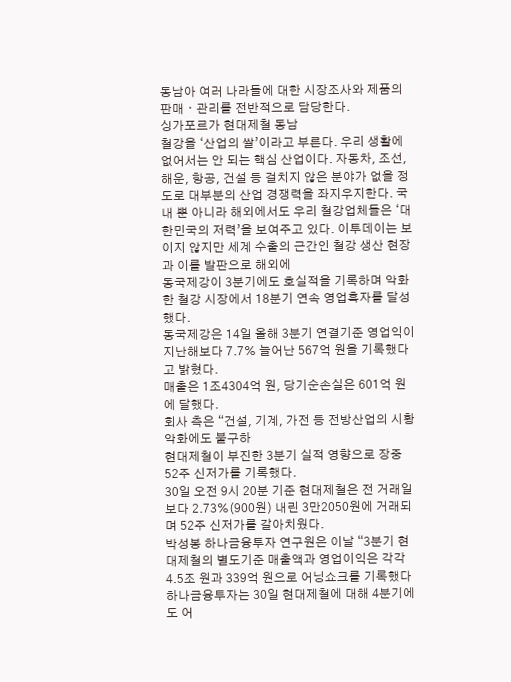동남아 여러 나라들에 대한 시장조사와 제품의 판매ㆍ관리를 전반적으로 담당한다.
싱가포르가 현대제철 동남
철강을 ‘산업의 쌀’이라고 부른다. 우리 생활에 없어서는 안 되는 핵심 산업이다. 자동차, 조선, 해운, 항공, 건설 등 걸치지 않은 분야가 없을 정도로 대부분의 산업 경쟁력을 좌지우지한다. 국내 뿐 아니라 해외에서도 우리 철강업체들은 ‘대한민국의 저력’을 보여주고 있다. 이투데이는 보이지 않지만 세계 수출의 근간인 철강 생산 현장과 이를 발판으로 해외에
동국제강이 3분기에도 호실적을 기록하며 악화한 철강 시장에서 18분기 연속 영업흑자를 달성했다.
동국제강은 14일 올해 3분기 연결기준 영업익이 지난해보다 7.7% 늘어난 567억 원을 기록했다고 밝혔다.
매출은 1조4304억 원, 당기순손실은 601억 원에 달했다.
회사 측은 “건설, 기계, 가전 등 전방산업의 시황 악화에도 불구하
현대제철이 부진한 3분기 실적 영향으로 장중 52주 신저가를 기록했다.
30일 오전 9시 20분 기준 현대제철은 전 거래일보다 2.73%(900원) 내린 3만2050원에 거래되며 52주 신저가를 갈아치웠다.
박성봉 하나금융투자 연구원은 이날 “3분기 현대제철의 별도기준 매출액과 영업이익은 각각 4.5조 원과 339억 원으로 어닝쇼크를 기록했다
하나금융투자는 30일 현대제철에 대해 4분기에도 어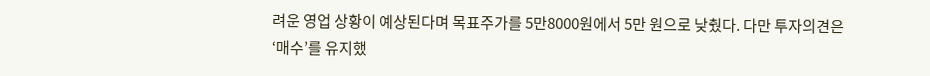려운 영업 상황이 예상된다며 목표주가를 5만8000원에서 5만 원으로 낮췄다. 다만 투자의견은 ‘매수’를 유지했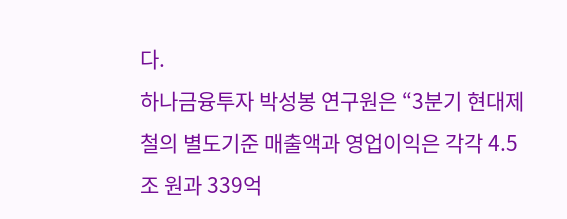다.
하나금융투자 박성봉 연구원은 “3분기 현대제철의 별도기준 매출액과 영업이익은 각각 4.5조 원과 339억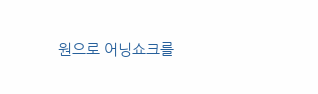원으로 어닝쇼크를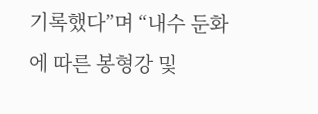기록했다”며 “내수 둔화에 따른 봉형강 및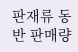판재류 동반 판매량